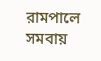রামপালে সমবায়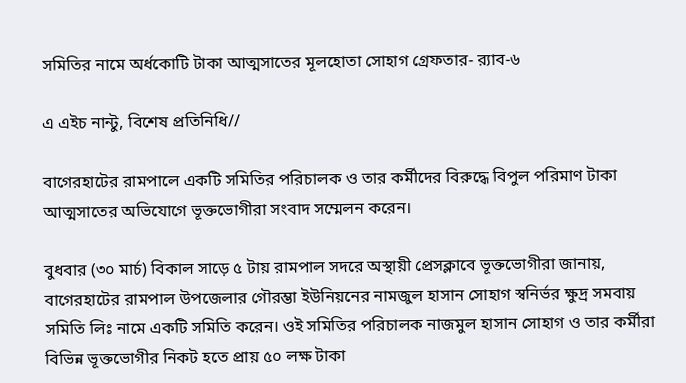সমিতির নামে অর্ধকোটি টাকা আত্মসাতের মূলহোতা সোহাগ গ্রেফতার- র‌্যাব-৬

এ এইচ নান্টু, বিশেষ প্রতিনিধি//

বাগেরহাটের রামপালে একটি সমিতির পরিচালক ও তার কর্মীদের বিরুদ্ধে বিপুল পরিমাণ টাকা আত্মসাতের অভিযোগে ভূক্তভোগীরা সংবাদ সম্মেলন করেন।

বুধবার (৩০ মার্চ) বিকাল সাড়ে ৫ টায় রামপাল সদরে অস্থায়ী প্রেসক্লাবে ভূক্তভোগীরা জানায়, বাগেরহাটের রামপাল উপজেলার গৌরম্ভা ইউনিয়নের নামজুল হাসান সোহাগ স্বনির্ভর ক্ষুদ্র সমবায় সমিতি লিঃ নামে একটি সমিতি করেন। ওই সমিতির পরিচালক নাজমুল হাসান সোহাগ ও তার কর্মীরা বিভিন্ন ভূক্তভোগীর নিকট হতে প্রায় ৫০ লক্ষ টাকা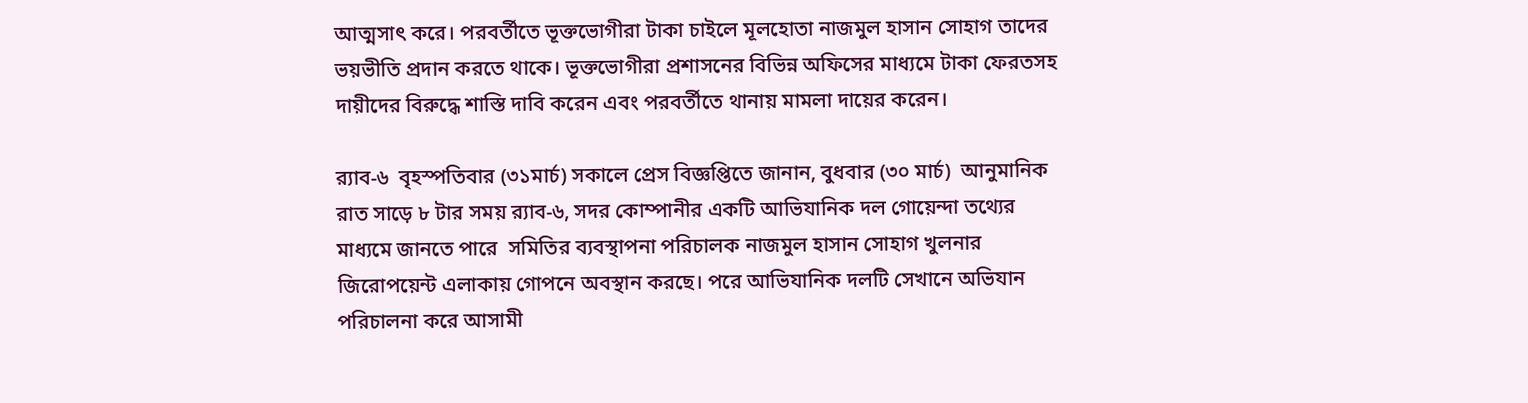আত্মসাৎ করে। পরবর্তীতে ভূক্তভোগীরা টাকা চাইলে মূলহোতা নাজমুল হাসান সোহাগ তাদের ভয়ভীতি প্রদান করতে থাকে। ভূক্তভোগীরা প্রশাসনের বিভিন্ন অফিসের মাধ্যমে টাকা ফেরতসহ দায়ীদের বিরুদ্ধে শাস্তি দাবি করেন এবং পরবর্তীতে থানায় মামলা দায়ের করেন।

র‌্যাব-৬  বৃহস্পতিবার (৩১মার্চ) সকালে প্রেস বিজ্ঞপ্তিতে জানান, বুধবার (৩০ মার্চ)  আনুমানিক রাত সাড়ে ৮ টার সময় র‌্যাব-৬, সদর কোম্পানীর একটি আভিযানিক দল গোয়েন্দা তথ্যের মাধ্যমে জানতে পারে  সমিতির ব্যবস্থাপনা পরিচালক নাজমুল হাসান সোহাগ খুলনার  জিরোপয়েন্ট এলাকায় গোপনে অবস্থান করছে। পরে আভিযানিক দলটি সেখানে অভিযান পরিচালনা করে আসামী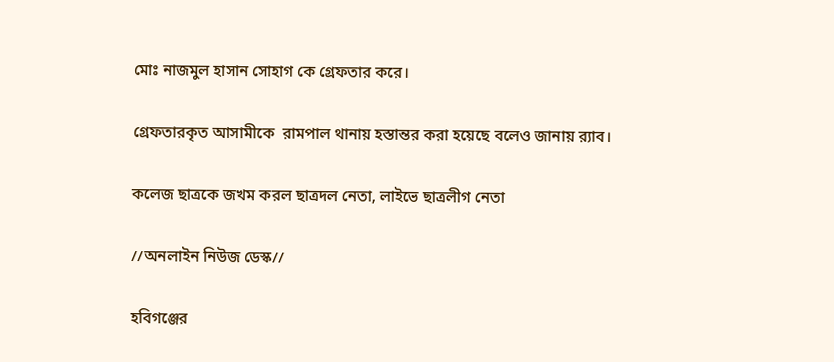মোঃ নাজমুল হাসান সোহাগ কে গ্রেফতার করে।

গ্রেফতারকৃত আসামীকে  রামপাল থানায় হস্তান্তর করা হয়েছে বলেও জানায় র‍্যাব।

কলেজ ছাত্রকে জখম করল ছাত্রদল নেতা, লাইভে ছাত্রলীগ নেতা

//অনলাইন নিউজ ডেস্ক//

হবিগঞ্জের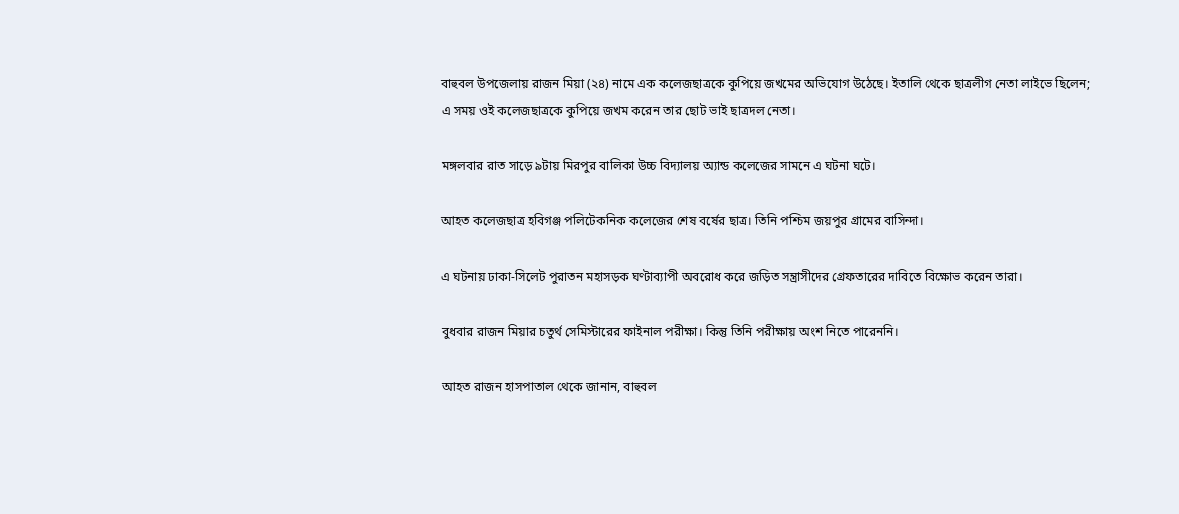বাহুবল উপজেলায় রাজন মিয়া (২৪) নামে এক কলেজছাত্রকে কুপিয়ে জখমের অভিযোগ উঠেছে। ইতালি থেকে ছাত্রলীগ নেতা লাইভে ছিলেন; এ সময় ওই কলেজছাত্রকে কুপিয়ে জখম করেন তার ছোট ভাই ছাত্রদল নেতা।

মঙ্গলবার রাত সাড়ে ৯টায় মিরপুর বালিকা উচ্চ বিদ্যালয় অ্যান্ড কলেজের সামনে এ ঘটনা ঘটে।

আহত কলেজছাত্র হবিগঞ্জ পলিটেকনিক কলেজের শেষ বর্ষের ছাত্র। তিনি পশ্চিম জয়পুর গ্রামের বাসিন্দা।

এ ঘটনায় ঢাকা-সিলেট পুরাতন মহাসড়ক ঘণ্টাব্যাপী অবরোধ করে জড়িত সন্ত্রাসীদের গ্রেফতারের দাবিতে বিক্ষোভ করেন তারা।

বুধবার রাজন মিয়ার চতুর্থ সেমিস্টারের ফাইনাল পরীক্ষা। কিন্তু তিনি পরীক্ষায় অংশ নিতে পারেননি।

আহত রাজন হাসপাতাল থেকে জানান, বাহুবল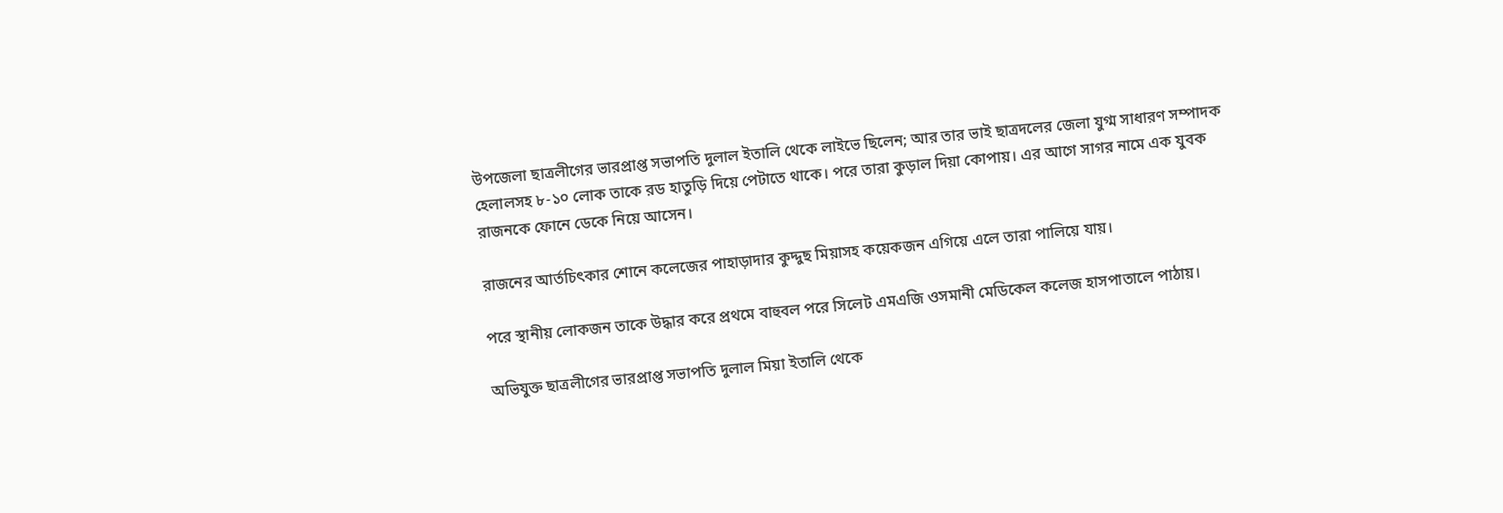উপজেলা ছাত্রলীগের ভারপ্রাপ্ত সভাপতি দুলাল ইতালি থেকে লাইভে ছিলেন; আর তার ভাই ছাত্রদলের জেলা যুগ্ম সাধারণ সম্পাদক হেলালসহ ৮-১০ লোক তাকে রড হাতুড়ি দিয়ে পেটাতে থাকে। পরে তারা কুড়াল দিয়া কোপায়। এর আগে সাগর নামে এক যুবক রাজনকে ফোনে ডেকে নিয়ে আসেন।

রাজনের আর্তচিৎকার শোনে কলেজের পাহাড়াদার কুদ্দুছ মিয়াসহ কয়েকজন এগিয়ে এলে তারা পালিয়ে যায়।

পরে স্থানীয় লোকজন তাকে উদ্ধার করে প্রথমে বাহুবল পরে সিলেট এমএজি ওসমানী মেডিকেল কলেজ হাসপাতালে পাঠায়।

অভিযুক্ত ছাত্রলীগের ভারপ্রাপ্ত সভাপতি দুলাল মিয়া ইতালি থেকে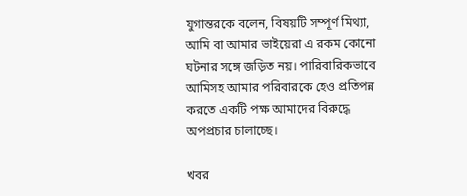যুগান্তরকে বলেন, বিষয়টি সম্পূর্ণ মিথ্যা, আমি বা আমার ভাইয়েরা এ রকম কোনো ঘটনার সঙ্গে জড়িত নয়। পারিবারিকভাবে আমিসহ আমার পরিবারকে হেও প্রতিপন্ন করতে একটি পক্ষ আমাদের বিরুদ্ধে অপপ্রচার চালাচ্ছে।

খবর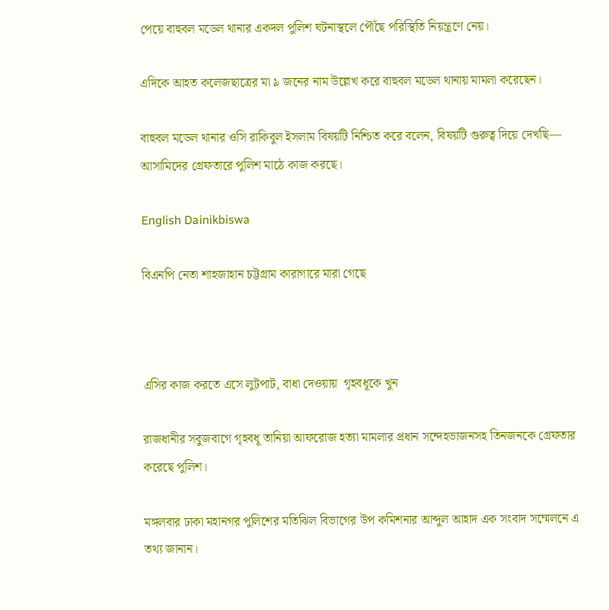পেয়ে বাহুবল মডেল থানার একদল পুলিশ ঘটনাস্থলে পৌঁছে পরিস্থিতি নিয়ন্ত্রণে নেয়।

এদিকে আহত কলেজছাত্রের মা ৯ জনের নাম উল্লেখ করে বাহুবল মডেল থানায় মামলা করেছেন।

বাহুবল মডেল থানার ওসি রাকিবুল ইসলাম বিষয়টি নিশ্চিত করে বলেন, বিষয়টি গুরুত্ব দিয়ে দেখছি— আসামিদের গ্রেফতারে পুলিশ মাঠে কাজ করছে।

English Dainikbiswa

বিএনপি নেতা শাহজাহান চট্টগ্রাম কারাগারে মারা গেছে



এসির কাজ করতে এসে লুটপাট, বাধা দেওয়ায়  গৃহবধূকে খুন

রাজধানীর সবুজবাগে গৃহবধূ তানিয়া আফরোজ হত্যা মামলার প্রধান সন্দেহভাজনসহ তিনজনকে গ্রেফতার করেছে পুলিশ।

মঙ্গলবার ঢাকা মহানগর পুলিশের মতিঝিল বিভাগের উপ কমিশনার আব্দুল আহাদ এক সংবাদ সম্মেলনে এ তথ্য জানান।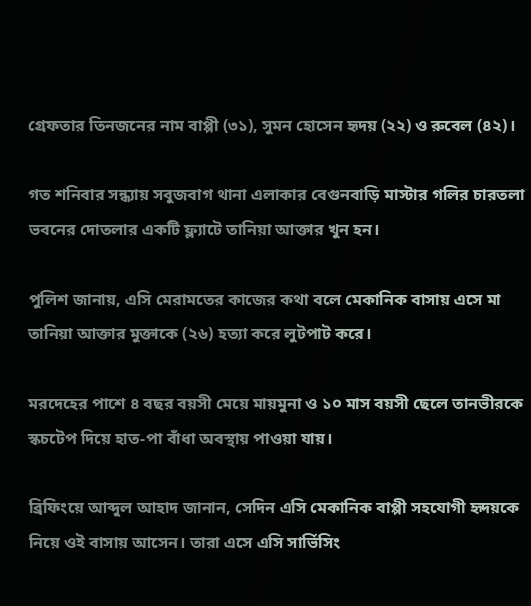গ্রেফতার তিনজনের নাম বাপ্পী (৩১), সুমন হোসেন হৃদয় (২২) ও রুবেল (৪২)।

গত শনিবার সন্ধ্যায় সবুজবাগ থানা এলাকার বেগুনবাড়ি মাস্টার গলির চারতলা ভবনের দোতলার একটি ফ্ল্যাটে তানিয়া আক্তার খুন হন।

পুলিশ জানায়, এসি মেরামতের কাজের কথা বলে মেকানিক বাসায় এসে মা তানিয়া আক্তার মুক্তাকে (২৬) হত্যা করে লুটপাট করে।

মরদেহের পাশে ৪ বছর বয়সী মেয়ে মায়মুনা ও ১০ মাস বয়সী ছেলে তানভীরকে স্কচটেপ দিয়ে হাত-পা বাঁধা অবস্থায় পাওয়া যায়।

ব্রিফিংয়ে আব্দুল আহাদ জানান, সেদিন এসি মেকানিক বাপ্পী সহযোগী হৃদয়কে নিয়ে ওই বাসায় আসেন। তারা এসে এসি সার্ভিসিং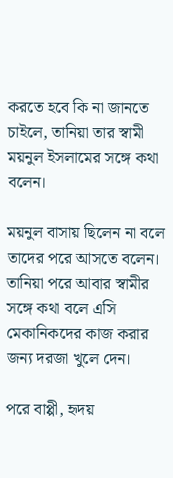করতে হবে কি না জানতে চাইলে, তানিয়া তার স্বামী ময়নুল ইসলামের সঙ্গে কথা বলেন।

ময়নুল বাসায় ছিলেন না বলে তাদের পরে আসতে বলেন। তানিয়া পরে আবার স্বামীর সঙ্গে কথা বলে এসি মেকানিকদের কাজ করার জন্য দরজা খুলে দেন।

পরে বাপ্পী, হৃদয়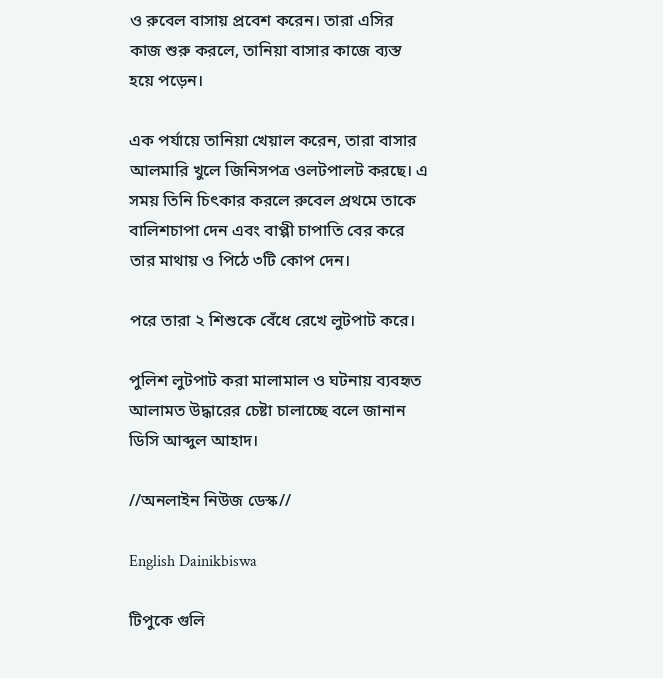ও রুবেল বাসায় প্রবেশ করেন। তারা এসির কাজ শুরু করলে, তানিয়া বাসার কাজে ব্যস্ত হয়ে পড়েন।

এক পর্যায়ে তানিয়া খেয়াল করেন, তারা বাসার আলমারি খুলে জিনিসপত্র ওলটপালট করছে। এ সময় তিনি চিৎকার করলে রুবেল প্রথমে তাকে বালিশচাপা দেন এবং বাপ্পী চাপাতি বের করে তার মাথায় ও পিঠে ৩টি কোপ দেন।

পরে তারা ২ শিশুকে বেঁধে রেখে লুটপাট করে।

পুলিশ লুটপাট করা মালামাল ও ঘটনায় ব্যবহৃত আলামত উদ্ধারের চেষ্টা চালাচ্ছে বলে জানান ডিসি আব্দুল আহাদ।

//অনলাইন নিউজ ডেস্ক//

English Dainikbiswa

টিপুকে গুলি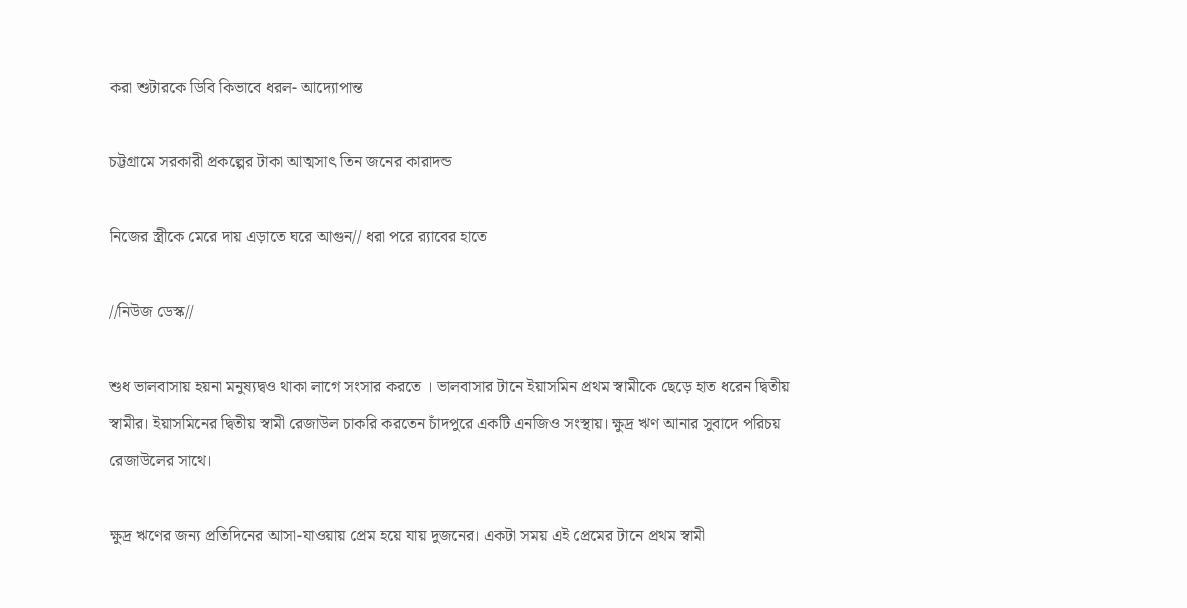করা শুটারকে ডিবি কিভাবে ধরল- আদ্যোপান্ত

চট্টগ্রামে সরকারী প্রকল্পের টাকা আত্মসাৎ তিন জনের কারাদন্ড

নিজের স্ত্রীকে মেরে দায় এড়াতে ঘরে আগুন// ধরা পরে র‌্যাবের হাতে

//নিউজ ডেস্ক//

শুধ ভালবাসায় হয়না মনুষ্যদ্বও থাকা লাগে সংসার করতে । ভালবাসার টানে ইয়াসমিন প্রথম স্বামীকে ছেড়ে হাত ধরেন দ্বিতীয় স্বামীর। ইয়াসমিনের দ্বিতীয় স্বামী রেজাউল চাকরি করতেন চাঁদপুরে একটি এনজিও সংস্থায়। ক্ষুদ্র ঋণ আনার সুবাদে পরিচয় রেজাউলের সাথে।

ক্ষুদ্র ঋণের জন্য প্রতিদিনের আসা-যাওয়ায় প্রেম হয়ে যায় দুজনের। একটা সময় এই প্রেমের টানে প্রথম স্বামী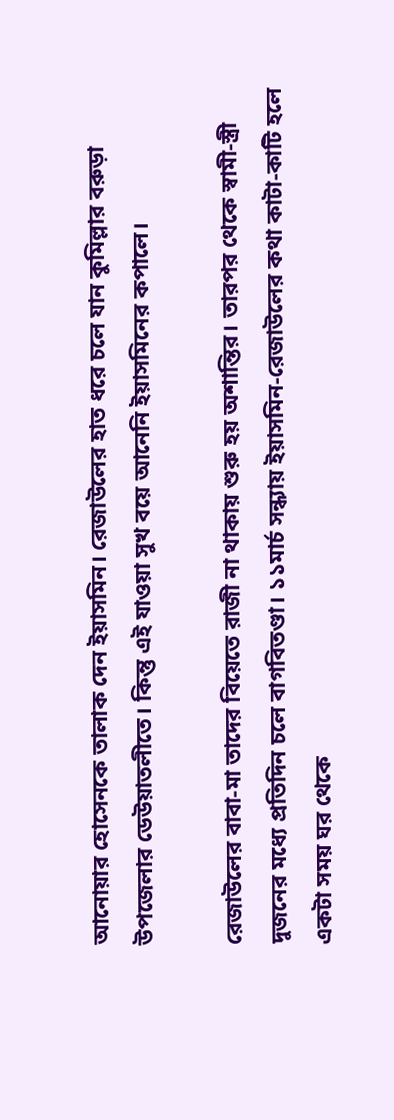আনোয়ার হোসেনকে তালাক দেন ইয়াসমিন। রেজাউলের হাত ধরে চলে যান কুমিল্লার বরুড়া উপজেলার ডেউয়াতলীতে। কিন্তু এই যাওয়া সুখ বয়ে আনেনি ইয়াসমিনের কপালে।

রেজাউলের বাবা-মা তাদের বিয়েতে রাজী না থাকায় শুরু হয় অশান্তির। তারপর থেকে স্বামী-স্ত্রী দুজনের মধ্যে প্রতিদিন চলে বাগবিতণ্ডা। ১১মার্চ সন্ধ্যায় ইয়াসমিন-রেজাউলের কথা কাটা-কাটি হলে একটা সময় ঘর থেকে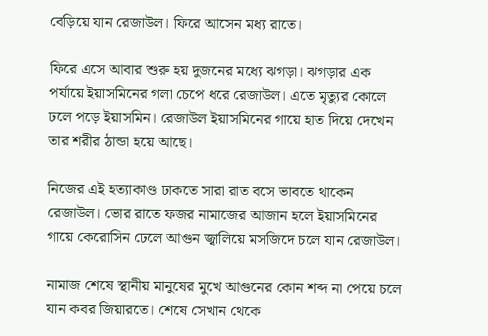বেড়িয়ে যান রেজাউল। ফিরে আসেন মধ্য রাতে।

ফিরে এসে আবার শুরু হয় দুজনের মধ্যে ঝগড়া। ঝগড়ার এক পর্যায়ে ইয়াসমিনের গলা চেপে ধরে রেজাউল। এতে মৃত্যুর কোলে ঢলে পড়ে ইয়াসমিন। রেজাউল ইয়াসমিনের গায়ে হাত দিয়ে দেখেন তার শরীর ঠান্ডা হয়ে আছে।

নিজের এই হত্যাকাণ্ড ঢাকতে সারা রাত বসে ভাবতে থাকেন রেজাউল। ভোর রাতে ফজর নামাজের আজান হলে ইয়াসমিনের গায়ে কেরোসিন ঢেলে আগুন জ্বালিয়ে মসজিদে চলে যান রেজাউল।

নামাজ শেষে স্থানীয় মানুষের মুখে আগুনের কোন শব্দ না পেয়ে চলে যান কবর জিয়ারতে। শেষে সেখান থেকে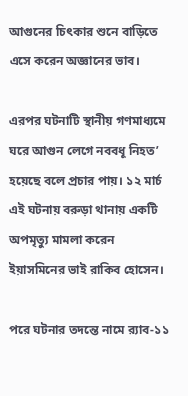আগুনের চিৎকার শুনে বাড়িতে এসে করেন অজ্ঞানের ভাব।

এরপর ঘটনাটি স্থানীয় গণমাধ্যমে   ঘরে আগুন লেগে নববধূ নিহত’ হয়েছে বলে প্রচার পায়। ১২ মার্চ এই ঘটনায় বরুড়া থানায় একটি অপমৃত্যু মামলা করেন ইয়াসমিনের ভাই রাকিব হোসেন।

পরে ঘটনার তদন্তে নামে র‌্যাব-১১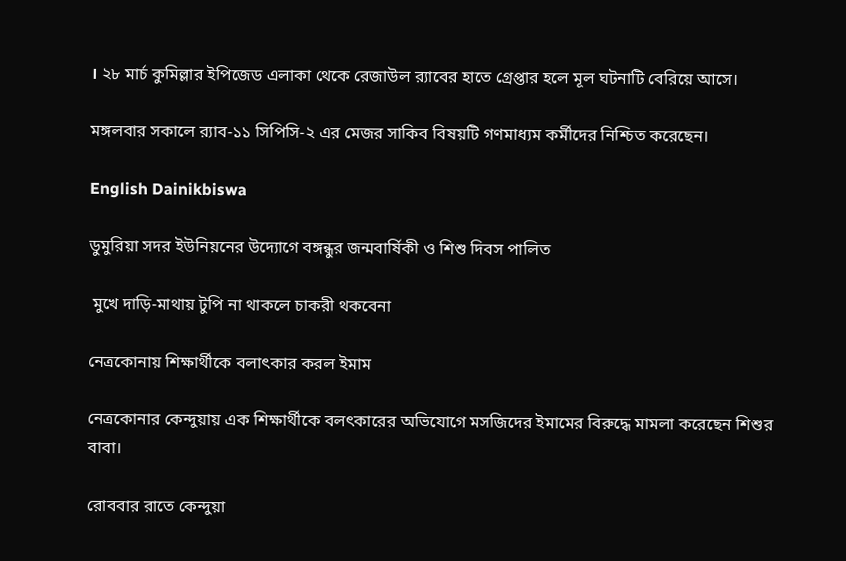। ২৮ মার্চ কুমিল্লার ইপিজেড এলাকা থেকে রেজাউল র‌্যাবের হাতে গ্রেপ্তার হলে মূল ঘটনাটি বেরিয়ে আসে।

মঙ্গলবার সকালে র‌্যাব-১১ সিপিসি-২ এর মেজর সাকিব বিষয়টি গণমাধ্যম কর্মীদের নিশ্চিত করেছেন।

English Dainikbiswa

ডুমুরিয়া সদর ইউনিয়নের উদ‍্যোগে বঙ্গন্ধুর জন্মবার্ষিকী ও শিশু দিবস পালিত

 মুখে দাড়ি-মাথায় টুপি না থাকলে চাকরী থকবেনা

নেত্রকোনায় শিক্ষার্থীকে বলাৎকার করল ইমাম

নেত্রকোনার কেন্দুয়ায় এক শিক্ষার্থীকে বলৎকারের অভিযোগে মসজিদের ইমামের বিরুদ্ধে মামলা করেছেন শিশুর বাবা।

রোববার রাতে কেন্দুয়া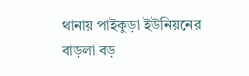থানায় পাইকুড়া ইউনিয়নের বাড়লা বড়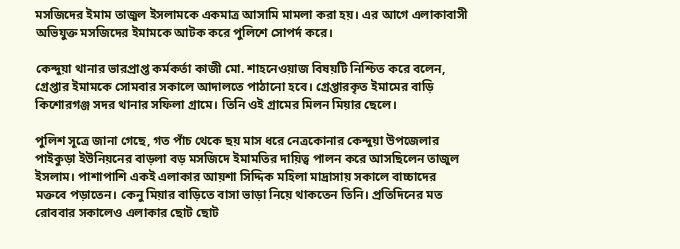মসজিদের ইমাম তাজুল ইসলামকে একমাত্র আসামি মামলা করা হয়। এর আগে এলাকাবাসী অভিযুক্ত মসজিদের ইমামকে আটক করে পুলিশে সোপর্দ করে।

কেন্দুয়া থানার ভারপ্রাপ্ত কর্মকর্তা কাজী মো. শাহনেওয়াজ বিষয়টি নিশ্চিত করে বলেন, গ্রেপ্তার ইমামকে সোমবার সকালে আদালতে পাঠানো হবে। গ্রেপ্তারকৃত ইমামের বাড়ি কিশোরগঞ্জ সদর থানার সফিলা গ্রামে। তিনি ওই গ্রামের মিলন মিয়ার ছেলে।

পুলিশ সূত্রে জানা গেছে, গত পাঁচ থেকে ছয় মাস ধরে নেত্রকোনার কেন্দুয়া উপজেলার পাইকুড়া ইউনিয়নের বাড়লা বড় মসজিদে ইমামতির দায়িত্ব পালন করে আসছিলেন তাজুল ইসলাম। পাশাপাশি একই এলাকার আয়শা সিদ্দিক মহিলা মাদ্রাসায় সকালে বাচ্চাদের মক্তবে পড়াতেন। কেনু মিয়ার বাড়িতে বাসা ভাড়া নিয়ে থাকতেন তিনি। প্রতিদিনের মত রোববার সকালেও এলাকার ছোট ছোট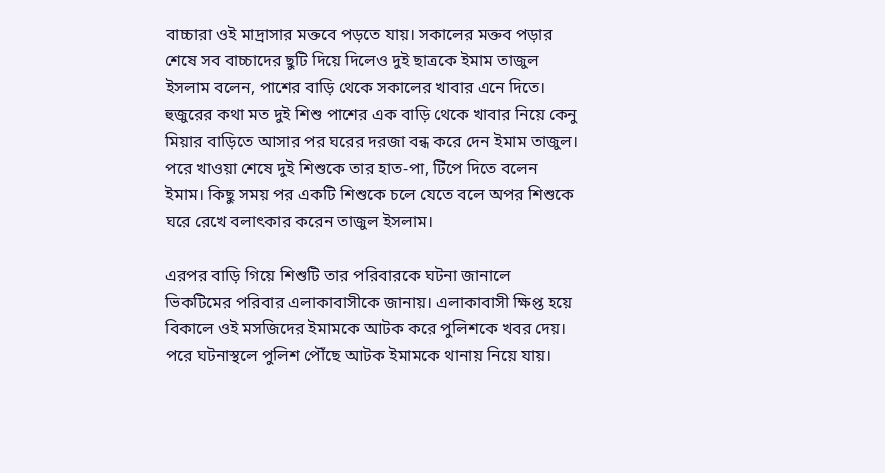বাচ্চারা ওই মাদ্রাসার মক্তবে পড়তে যায়। সকালের মক্তব পড়ার শেষে সব বাচ্চাদের ছুটি দিয়ে দিলেও দুই ছাত্রকে ইমাম তাজুল ইসলাম বলেন, পাশের বাড়ি থেকে সকালের খাবার এনে দিতে। হুজুরের কথা মত দুই শিশু পাশের এক বাড়ি থেকে খাবার নিয়ে কেনু মিয়ার বাড়িতে আসার পর ঘরের দরজা বন্ধ করে দেন ইমাম তাজুল। পরে খাওয়া শেষে দুই শিশুকে তার হাত-পা, টিঁপে দিতে বলেন ইমাম। কিছু সময় পর একটি শিশুকে চলে যেতে বলে অপর শিশুকে ঘরে রেখে বলাৎকার করেন তাজুল ইসলাম।

এরপর বাড়ি গিয়ে শিশুটি তার পরিবারকে ঘটনা জানালে ভিকটিমের পরিবার এলাকাবাসীকে জানায়। এলাকাবাসী ক্ষিপ্ত হয়ে বিকালে ওই মসজিদের ইমামকে আটক করে পুলিশকে খবর দেয়। পরে ঘটনাস্থলে পুলিশ পৌঁছে আটক ইমামকে থানায় নিয়ে যায়।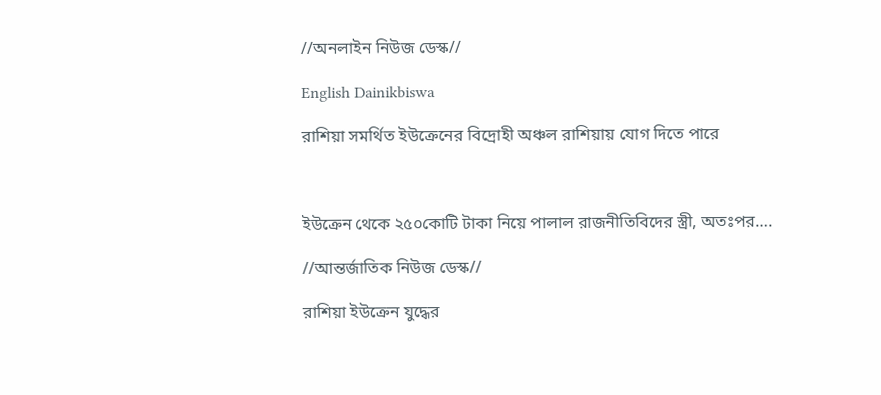//অনলাইন নিউজ ডেস্ক//

English Dainikbiswa

রাশিয়া সমর্থিত ইউক্রেনের বিদ্রোহী অঞ্চল রাশিয়ায় যোগ দিতে পারে



ইউক্রেন থেকে ২৫০কোটি টাকা নিয়ে পালাল রাজনীতিবিদের স্ত্রী, অতঃপর….

//আন্তর্জাতিক নিউজ ডেস্ক//

রাশিয়া ইউক্রেন যুদ্ধের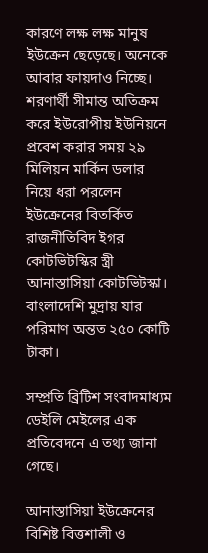কারণে লক্ষ লক্ষ মানুষ ইউক্রেন ছেড়েছে। অনেকে আবার ফায়দাও নিচ্ছে। শরণার্থী সীমান্ত অতিক্রম করে ইউরোপীয় ইউনিয়নে প্রবেশ করার সময় ২৯ মিলিয়ন মার্কিন ডলার নিয়ে ধরা পরলেন ইউক্রেনের বিতর্কিত রাজনীতিবিদ ইগর কোটভিটস্কির স্ত্রী আনাস্তাসিয়া কোটভিটস্কা। বাংলাদেশি মুদ্রায় যার পরিমাণ অন্তত ২৫০ কোটি টাকা।

সম্প্রতি ব্রিটিশ সংবাদমাধ্যম ডেইলি মেইলের এক প্রতিবেদনে এ তথ্য জানা গেছে।

আনাস্তাসিয়া ইউক্রেনের বিশিষ্ট বিত্তশালী ও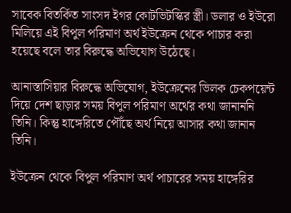সাবেক বিতর্কিত সাংসদ ইগর কোটভিটস্কির স্ত্রী। ডলার ও ইউরো মিলিয়ে এই বিপুল পরিমাণ অর্থ ইউক্রেন থেকে পাচার করা হয়েছে বলে তার বিরুদ্ধে অভিযোগ উঠেছে।

আনাস্তাসিয়ার বিরুদ্ধে অভিযোগ, ইউক্রেনের ভিলক চেকপয়েন্ট দিয়ে দেশ ছাড়ার সময় বিপুল পরিমাণ অর্থের কথা জানাননি তিনি। কিন্তু হাঙ্গেরিতে পৌঁছে অর্থ নিয়ে আসার কথা জানান তিনি।

ইউক্রেন থেকে বিপুল পরিমাণ অর্থ পাচারের সময় হাঙ্গেরির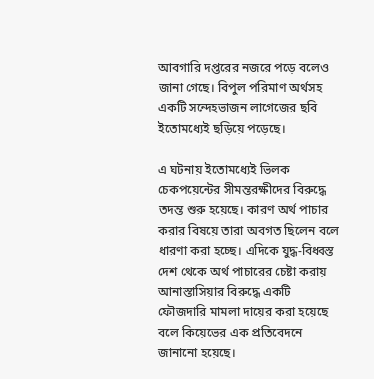আবগারি দপ্তরের নজরে পড়ে বলেও জানা গেছে। বিপুল পরিমাণ অর্থসহ একটি সন্দেহভাজন লাগেজের ছবি ইতোমধ্যেই ছড়িয়ে পড়েছে।

এ ঘটনায় ইতোমধ্যেই ভিলক চেকপয়েন্টের সীমন্তরক্ষীদের বিরুদ্ধে তদন্ত শুরু হয়েছে। কারণ অর্থ পাচার করার বিষয়ে তারা অবগত ছিলেন বলে ধারণা করা হচ্ছে। এদিকে যুদ্ধ-বিধ্বস্ত দেশ থেকে অর্থ পাচারের চেষ্টা করায় আনাস্তাসিয়ার বিরুদ্ধে একটি ফৌজদারি মামলা দায়ের করা হয়েছে বলে কিয়েভের এক প্রতিবেদনে জানানো হয়েছে।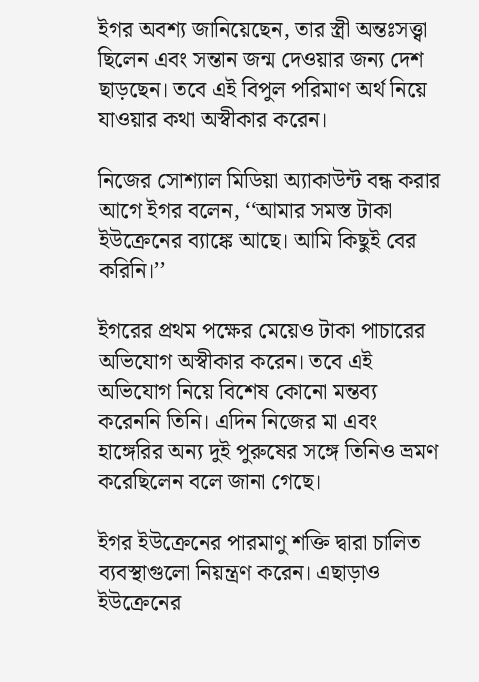ইগর অবশ্য জানিয়েছেন, তার স্ত্রী অন্তঃসত্ত্বা ছিলেন এবং সন্তান জন্ম দেওয়ার জন্য দেশ ছাড়ছেন। তবে এই বিপুল পরিমাণ অর্থ নিয়ে যাওয়ার কথা অস্বীকার করেন।

নিজের সোশ্যাল মিডিয়া অ্যাকাউন্ট বন্ধ করার আগে ইগর বলেন, ‘‘আমার সমস্ত টাকা ইউক্রেনের ব্যাঙ্কে আছে। আমি কিছুই বের করিনি।’’

ইগরের প্রথম পক্ষের মেয়েও টাকা পাচারের অভিযোগ অস্বীকার করেন। তবে এই অভিযোগ নিয়ে বিশেষ কোনো মন্তব্য করেননি তিনি। এদিন নিজের মা এবং হাঙ্গেরির অন্য দুই পুরুষের সঙ্গে তিনিও ভ্রমণ করেছিলেন বলে জানা গেছে।

ইগর ইউক্রেনের পারমাণু শক্তি দ্বারা চালিত ব্যবস্থাগুলো নিয়ন্ত্রণ করেন। এছাড়াও ইউক্রেনের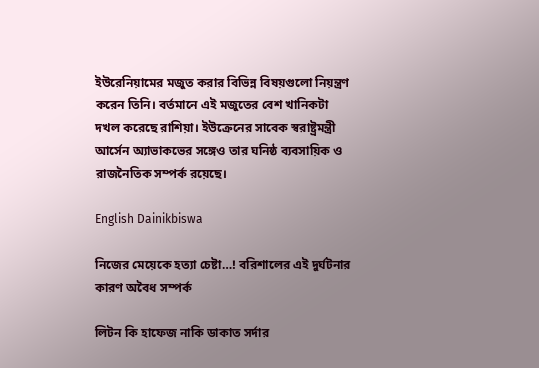ইউরেনিয়ামের মজুত করার বিভিন্ন বিষয়গুলো নিয়ন্ত্রণ করেন তিনি। বর্তমানে এই মজুতের বেশ খানিকটা দখল করেছে রাশিয়া। ইউক্রেনের সাবেক স্বরাষ্ট্রমন্ত্রী আর্সেন অ্যাভাকভের সঙ্গেও তার ঘনিষ্ঠ ব্যবসায়িক ও রাজনৈতিক সম্পর্ক রয়েছে।

English Dainikbiswa

নিজের মেয়েকে হত্যা চেষ্টা…! বরিশালের এই দুর্ঘটনার কারণ অবৈধ সম্পর্ক

লিটন কি হাফেজ নাকি ডাকাত সর্দার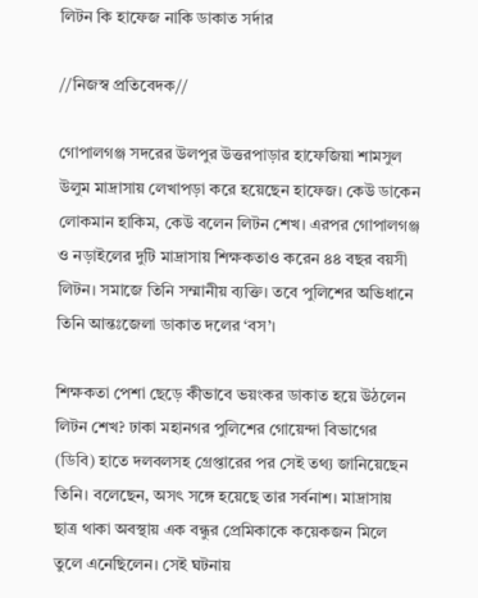লিটন কি হাফেজ নাকি ডাকাত সর্দার

//নিজস্ব প্রতিবেদক//

গোপালগঞ্জ সদরের উলপুর উত্তরপাড়ার হাফেজিয়া শামসুল উলুম মাদ্রাসায় লেখাপড়া করে হয়েছেন হাফেজ। কেউ ডাকেন লোকমান হাকিম, কেউ বলেন লিটন শেখ। এরপর গোপালগঞ্জ ও নড়াইলের দুটি মাদ্রাসায় শিক্ষকতাও করেন ৪৪ বছর বয়সী লিটন। সমাজে তিনি সম্মানীয় ব্যক্তি। তবে পুলিশের অভিধানে তিনি আন্তঃজেলা ডাকাত দলের ‘বস’।

শিক্ষকতা পেশা ছেড়ে কীভাবে ভয়ংকর ডাকাত হয়ে উঠলেন লিটন শেখ? ঢাকা মহানগর পুলিশের গোয়েন্দা বিভাগের (ডিবি) হাতে দলবলসহ গ্রেপ্তারের পর সেই তথ্য জানিয়েছেন তিনি। বলেছেন, অসৎ সঙ্গে হয়েছে তার সর্বনাশ। মাদ্রাসায় ছাত্র থাকা অবস্থায় এক বন্ধুর প্রেমিকাকে কয়েকজন মিলে তুলে এনেছিলেন। সেই ঘটনায়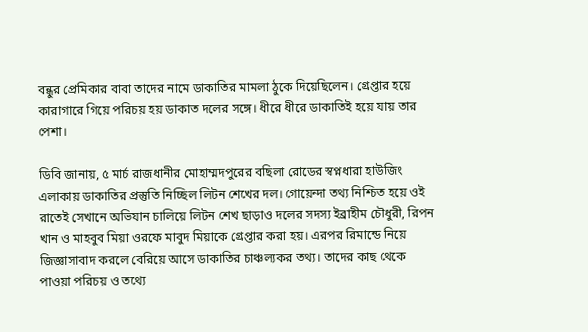বন্ধুর প্রেমিকার বাবা তাদের নামে ডাকাতির মামলা ঠুকে দিয়েছিলেন। গ্রেপ্তার হয়ে কারাগারে গিয়ে পরিচয় হয় ডাকাত দলের সঙ্গে। ধীরে ধীরে ডাকাতিই হয়ে যায় তার পেশা।

ডিবি জানায়, ৫ মার্চ রাজধানীর মোহাম্মদপুরের বছিলা রোডের স্বপ্নধারা হাউজিং এলাকায় ডাকাতির প্রস্তুতি নিচ্ছিল লিটন শেখের দল। গোয়েন্দা তথ্য নিশ্চিত হয়ে ওই রাতেই সেখানে অভিযান চালিয়ে লিটন শেখ ছাড়াও দলের সদস্য ইব্রাহীম চৌধুরী, রিপন খান ও মাহবুব মিয়া ওরফে মাবুদ মিয়াকে গ্রেপ্তার করা হয়। এরপর রিমান্ডে নিয়ে জিজ্ঞাসাবাদ করলে বেরিয়ে আসে ডাকাতির চাঞ্চল্যকর তথ্য। তাদের কাছ থেকে পাওয়া পরিচয় ও তথ্যে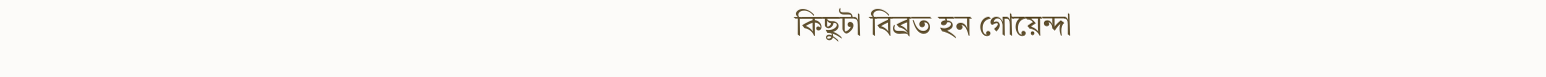কিছুটা বিব্রত হন গোয়েন্দা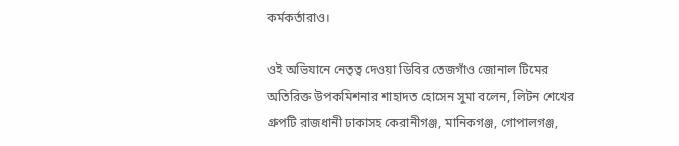কর্মকর্তারাও।

ওই অভিযানে নেতৃত্ব দেওয়া ডিবির তেজগাঁও জোনাল টিমের অতিরিক্ত উপকমিশনার শাহাদত হোসেন সুমা বলেন, লিটন শেখের গ্রুপটি রাজধানী ঢাকাসহ কেরানীগঞ্জ, মানিকগঞ্জ, গোপালগঞ্জ,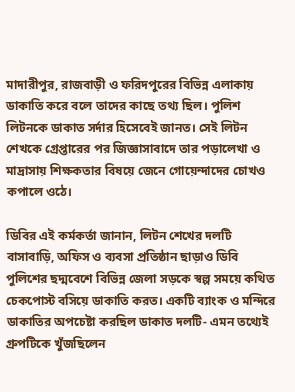মাদারীপুর, রাজবাড়ী ও ফরিদপুরের বিভিন্ন এলাকায় ডাকাতি করে বলে তাদের কাছে তথ্য ছিল। পুলিশ লিটনকে ডাকাত সর্দার হিসেবেই জানত। সেই লিটন শেখকে গ্রেপ্তারের পর জিজ্ঞাসাবাদে তার পড়ালেখা ও মাদ্রাসায় শিক্ষকতার বিষয়ে জেনে গোয়েন্দাদের চোখও কপালে ওঠে।

ডিবির এই কর্মকর্তা জানান, লিটন শেখের দলটি বাসাবাড়ি, অফিস ও ব্যবসা প্রতিষ্ঠান ছাড়াও ডিবি পুলিশের ছদ্মবেশে বিভিন্ন জেলা সড়কে স্বল্প সময়ে কথিত চেকপোস্ট বসিয়ে ডাকাতি করত। একটি ব্যাংক ও মন্দিরে ডাকাতির অপচেষ্টা করছিল ডাকাত দলটি- এমন তথ্যেই গ্রুপটিকে খুঁজছিলেন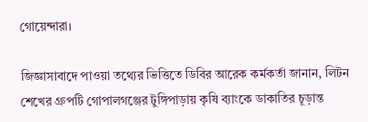গোয়েন্দারা।

জিজ্ঞাসাবাদে পাওয়া তথ্যের ভিত্তিতে ডিবির আরেক কর্মকর্তা জানান, লিটন শেখের গ্রুপটি গোপালগঞ্জের টুঙ্গিপাড়ায় কৃষি ব্যাংকে ডাকাতির চূড়ান্ত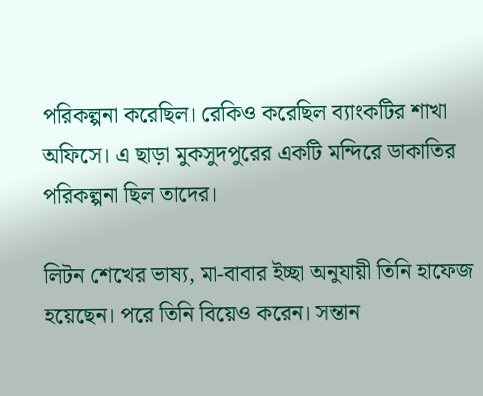পরিকল্পনা করেছিল। রেকিও করেছিল ব্যাংকটির শাখা অফিসে। এ ছাড়া মুকসুদপুরের একটি মন্দিরে ডাকাতির পরিকল্পনা ছিল তাদের।

লিটন শেখের ভাষ্য, মা-বাবার ইচ্ছা অনুযায়ী তিনি হাফেজ হয়েছেন। পরে তিনি বিয়েও করেন। সন্তান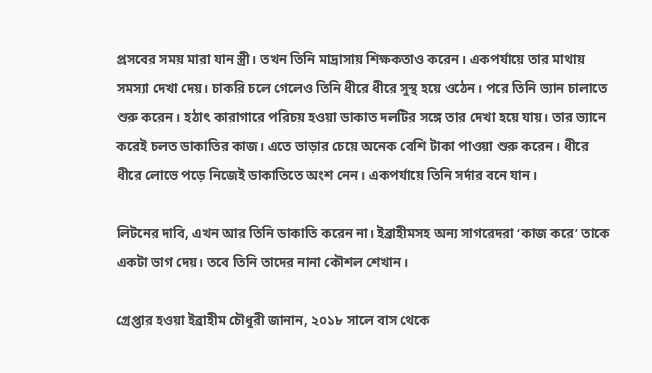প্রসবের সময় মারা যান স্ত্রী। তখন তিনি মাদ্রাসায় শিক্ষকতাও করেন। একপর্যায়ে তার মাথায় সমস্যা দেখা দেয়। চাকরি চলে গেলেও তিনি ধীরে ধীরে সুস্থ হয়ে ওঠেন। পরে তিনি ভ্যান চালাতে শুরু করেন। হঠাৎ কারাগারে পরিচয় হওয়া ডাকাত দলটির সঙ্গে তার দেখা হয়ে যায়। তার ভ্যানে করেই চলত ডাকাতির কাজ। এতে ভাড়ার চেয়ে অনেক বেশি টাকা পাওয়া শুরু করেন। ধীরে ধীরে লোভে পড়ে নিজেই ডাকাতিতে অংশ নেন। একপর্যায়ে তিনি সর্দার বনে যান।

লিটনের দাবি, এখন আর তিনি ডাকাতি করেন না। ইব্রাহীমসহ অন্য সাগরেদরা ‘কাজ করে’ তাকে একটা ভাগ দেয়। তবে তিনি তাদের নানা কৌশল শেখান।

গ্রেপ্তার হওয়া ইব্রাহীম চৌধুরী জানান, ২০১৮ সালে বাস থেকে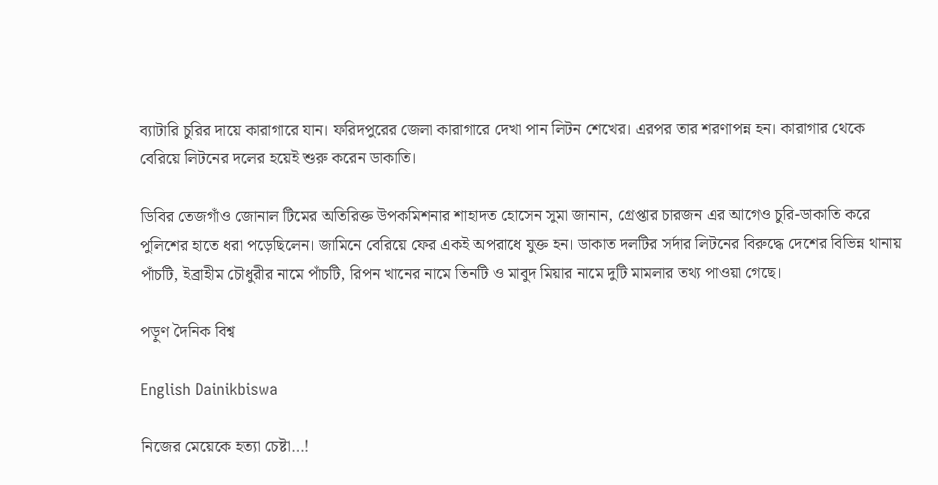ব্যাটারি চুরির দায়ে কারাগারে যান। ফরিদপুরের জেলা কারাগারে দেখা পান লিটন শেখের। এরপর তার শরণাপন্ন হন। কারাগার থেকে বেরিয়ে লিটনের দলের হয়েই শুরু করেন ডাকাতি।

ডিবির তেজগাঁও জোনাল টিমের অতিরিক্ত উপকমিশনার শাহাদত হোসেন সুমা জানান, গ্রেপ্তার চারজন এর আগেও চুরি-ডাকাতি করে পুলিশের হাতে ধরা পড়েছিলেন। জামিনে বেরিয়ে ফের একই অপরাধে যুক্ত হন। ডাকাত দলটির সর্দার লিটনের বিরুদ্ধে দেশের বিভিন্ন থানায় পাঁচটি, ইব্রাহীম চৌধুরীর নামে পাঁচটি, রিপন খানের নামে তিনটি ও মাবুদ মিয়ার নামে দুটি মামলার তথ্য পাওয়া গেছে।

পড়ুণ দৈনিক বিশ্ব

English Dainikbiswa

নিজের মেয়েকে হত্যা চেষ্টা…!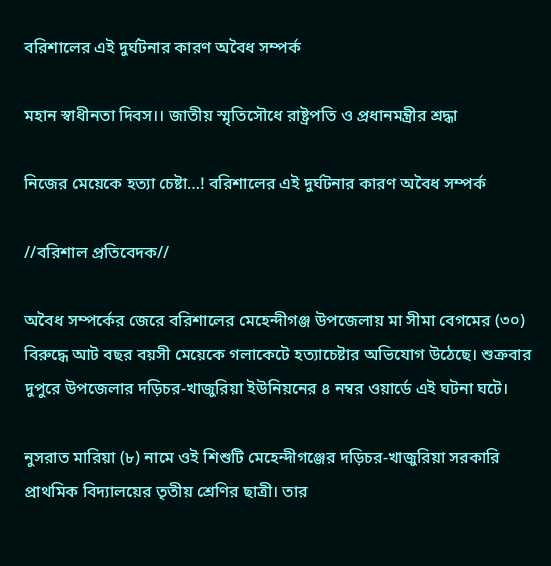বরিশালের এই দুর্ঘটনার কারণ অবৈধ সম্পর্ক

মহান স্বাধীনতা দিবস।। জাতীয় স্মৃতিসৌধে রাষ্ট্রপতি ও প্রধানমন্ত্রীর শ্রদ্ধা

নিজের মেয়েকে হত্যা চেষ্টা…! বরিশালের এই দুর্ঘটনার কারণ অবৈধ সম্পর্ক

//বরিশাল প্রতিবেদক//

অবৈধ সম্পর্কের জেরে বরিশালের মেহেন্দীগঞ্জ উপজেলায় মা সীমা বেগমের (৩০) বিরুদ্ধে আট বছর বয়সী মেয়েকে গলাকেটে হত্যাচেষ্টার অভিযোগ উঠেছে। শুক্রবার দুপুরে উপজেলার দড়িচর-খাজুরিয়া ইউনিয়নের ৪ নম্বর ওয়ার্ডে এই ঘটনা ঘটে।

নুসরাত মারিয়া (৮) নামে ওই শিশুটি মেহেন্দীগঞ্জের দড়িচর-খাজুরিয়া সরকারি প্রাথমিক বিদ্যালয়ের তৃতীয় শ্রেণির ছাত্রী। তার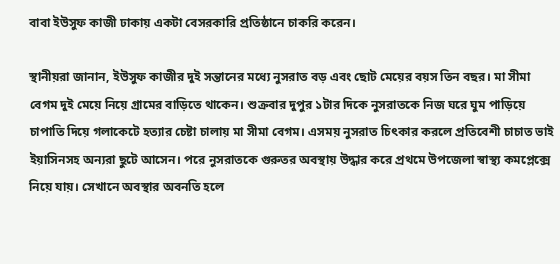বাবা ইউসুফ কাজী ঢাকায় একটা বেসরকারি প্রতিষ্ঠানে চাকরি করেন।

স্থানীয়রা জানান, ইউসুফ কাজীর দুই সন্তানের মধ্যে নুসরাত বড় এবং ছোট মেয়ের বয়স তিন বছর। মা সীমা বেগম দুই মেয়ে নিয়ে গ্রামের বাড়িতে থাকেন। শুক্রবার দুপুর ১টার দিকে নুসরাতকে নিজ ঘরে ঘুম পাড়িয়ে চাপাতি দিয়ে গলাকেটে হত্যার চেষ্টা চালায় মা সীমা বেগম। এসময় নুসরাত চিৎকার করলে প্রতিবেশী চাচাত ভাই ইয়াসিনসহ অন্যরা ছুটে আসেন। পরে নুসরাতকে গুরুতর অবস্থায় উদ্ধার করে প্রথমে উপজেলা স্বাস্থ্য কমপ্লেক্সে নিয়ে যায়। সেখানে অবস্থার অবনতি হলে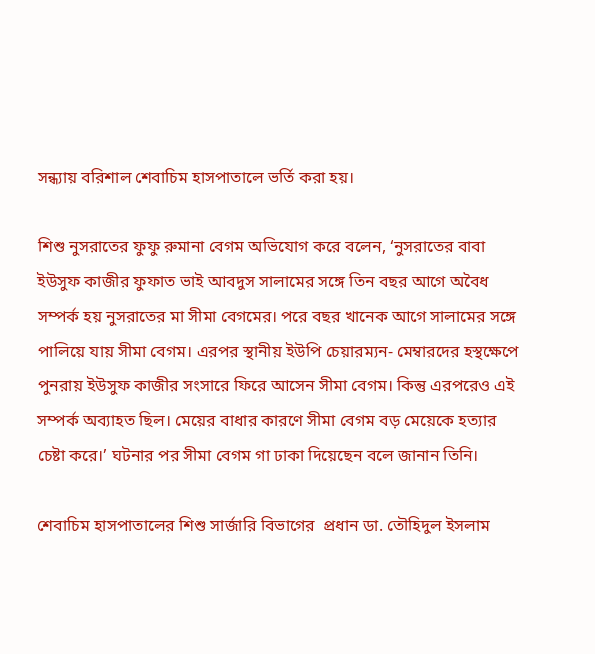সন্ধ্যায় বরিশাল শেবাচিম হাসপাতালে ভর্তি করা হয়।

শিশু নুসরাতের ফুফু রুমানা বেগম অভিযোগ করে বলেন, ‘নুসরাতের বাবা ইউসুফ কাজীর ফুফাত ভাই আবদুস সালামের সঙ্গে তিন বছর আগে অবৈধ সম্পর্ক হয় নুসরাতের মা সীমা বেগমের। পরে বছর খানেক আগে সালামের সঙ্গে পালিয়ে যায় সীমা বেগম। এরপর স্থানীয় ইউপি চেয়ারম্যন- মেম্বারদের হস্থক্ষেপে পুনরায় ইউসুফ কাজীর সংসারে ফিরে আসেন সীমা বেগম। কিন্তু এরপরেও এই সম্পর্ক অব্যাহত ছিল। মেয়ের বাধার কারণে সীমা বেগম বড় মেয়েকে হত্যার চেষ্টা করে।’ ঘটনার পর সীমা বেগম গা ঢাকা দিয়েছেন বলে জানান তিনি।

শেবাচিম হাসপাতালের শিশু সার্জারি বিভাগের  প্রধান ডা. তৌহিদুল ইসলাম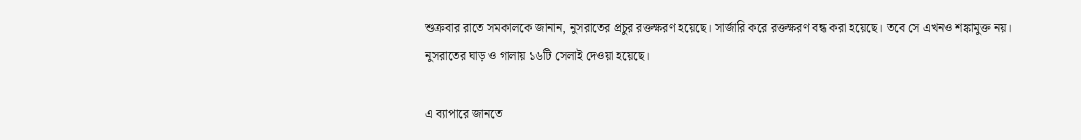শুক্রবার রাতে সমকালকে জানান, নুসরাতের প্রচুর রক্তক্ষরণ হয়েছে। সার্জারি করে রক্তক্ষরণ বন্ধ করা হয়েছে। তবে সে এখনও শঙ্কামুক্ত নয়। নুসরাতের ঘাড় ও গালায় ১৬টি সেলাই দেওয়া হয়েছে।

এ ব্যাপারে জানতে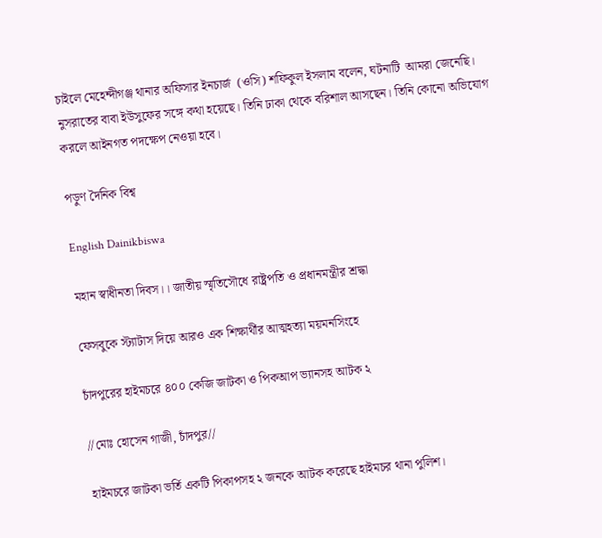চাইলে মেহেন্দীগঞ্জ থানার অফিসার ইনচার্জ  (ওসি) শফিকুল ইসলাম বলেন, ঘটনাটি  আমরা জেনেছি। নুসরাতের বাবা ইউসুফের সঙ্গে কথা হয়েছে। তিনি ঢাকা থেকে বরিশাল আসছেন। তিনি কোনো অভিযোগ করলে আইনগত পদক্ষেপ নেওয়া হবে।

পড়ুণ দৈনিক বিশ্ব

English Dainikbiswa

মহান স্বাধীনতা দিবস।। জাতীয় স্মৃতিসৌধে রাষ্ট্রপতি ও প্রধানমন্ত্রীর শ্রদ্ধা

ফেসবুকে স্ট্যাটাস দিয়ে আরও এক শিক্ষার্থীর আত্মহত্যা ময়মনসিংহে

চাঁদপুরের হাইমচরে ৪০০ কেজি জাটকা ও পিকআপ ভ্যানসহ আটক ২

//মোঃ হোসেন গাজী, চাঁদপুর//

হাইমচরে জাটকা ভর্তি একটি পিকাপসহ ২ জনকে আটক করেছে হাইমচর থানা পুলিশ।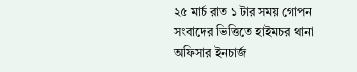২৫ মার্চ রাত ১ টার সময় গোপন সংবাদের ভিত্তিতে হাইমচর থানা অফিসার ইনচার্জ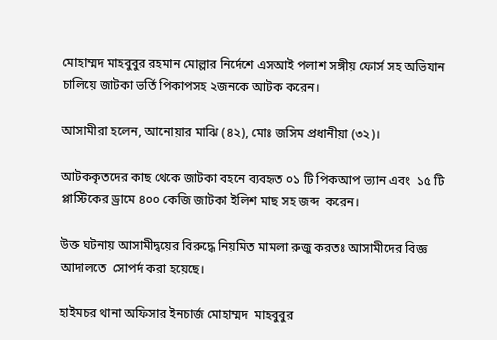মোহাম্মদ মাহবুবুর রহমান মোল্লার নির্দেশে এসআই পলাশ সঙ্গীয় ফোর্স সহ অভিযান চালিয়ে জাটকা ভর্তি পিকাপসহ ২জনকে আটক করেন।

আসামীরা হলেন, আনোয়ার মাঝি (৪২), মোঃ জসিম প্রধানীয়া (৩২)।

আটককৃতদের কাছ থেকে জাটকা বহনে ব্যবহৃত ০১ টি পিকআপ ভ্যান এবং  ১৫ টি প্লাস্টিকের ড্রামে ৪০০ কেজি জাটকা ইলিশ মাছ সহ জব্দ  করেন।

উক্ত ঘটনায় আসামীদ্বয়ের বিরুদ্ধে নিয়মিত মামলা রুজু করতঃ আসামীদের বিজ্ঞ আদালতে  সোপর্দ করা হয়েছে।

হাইমচর থানা অফিসার ইনচার্জ মোহাম্মদ  মাহবুবুর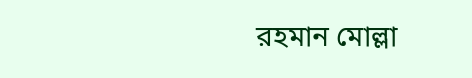রহমান মোল্লা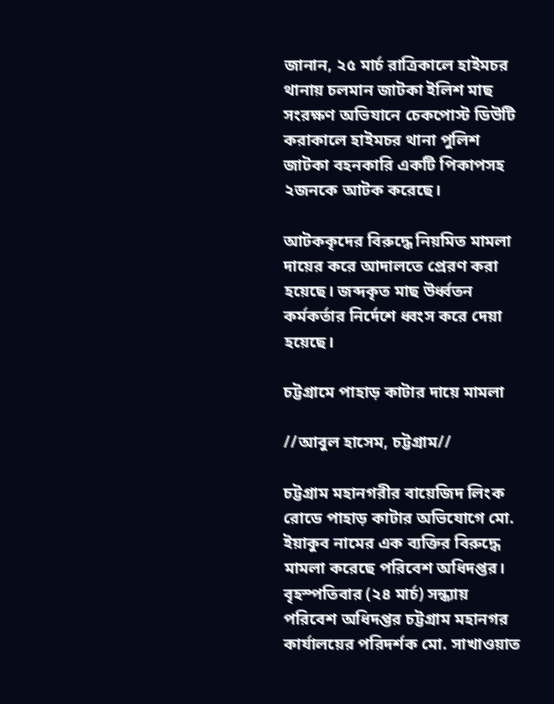জানান, ২৫ মার্চ রাত্রিকালে হাইমচর থানায় চলমান জাটকা ইলিশ মাছ সংরক্ষণ অভিযানে চেকপোস্ট ডিউটি করাকালে হাইমচর থানা পুলিশ জাটকা বহনকারি একটি পিকাপসহ ২জনকে আটক করেছে।

আটককৃদের বিরুদ্ধে নিয়মিত মামলা দায়ের করে আদালতে প্রেরণ করা হয়েছে। জব্দকৃত মাছ উর্ধ্বতন কর্মকর্তার নির্দেশে ধ্বংস করে দেয়া হয়েছে।

চট্টগ্রামে পাহাড় কাটার দায়ে মামলা

//আবুল হাসেম, চট্টগ্রাম//

চট্টগ্রাম মহানগরীর বায়েজিদ লিংক রোডে পাহাড় কাটার অভিযোগে মো. ইয়াকুব নামের এক ব্যক্তির বিরুদ্ধে মামলা করেছে পরিবেশ অধিদপ্তর। বৃহস্পতিবার (২৪ মার্চ) সন্ধ্যায় পরিবেশ অধিদপ্তর চট্টগ্রাম মহানগর কার্যালয়ের পরিদর্শক মো. সাখাওয়াত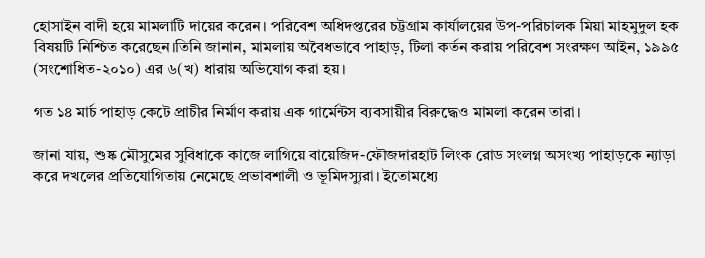হোসাইন বাদী হয়ে মামলাটি দায়ের করেন। পরিবেশ অধিদপ্তরের চট্টগ্রাম কার্যালয়ের উপ-পরিচালক মিয়া মাহমুদুল হক বিষয়টি নিশ্চিত করেছেন।তিনি জানান, মামলায় অবৈধভাবে পাহাড়, টিলা কর্তন করায় পরিবেশ সংরক্ষণ আইন, ১৯৯৫ (সংশোধিত-২০১০) এর ৬(খ) ধারায় অভিযোগ করা হয়।

গত ১৪ মার্চ পাহাড় কেটে প্রাচীর নির্মাণ করায় এক গার্মেন্টস ব্যবসায়ীর বিরুদ্ধেও মামলা করেন তারা।

জানা যায়, শুষ্ক মৌসুমের সুবিধাকে কাজে লাগিয়ে বায়েজিদ-ফৌজদারহাট লিংক রোড সংলগ্ন অসংখ্য পাহাড়কে ন্যাড়া করে দখলের প্রতিযোগিতায় নেমেছে প্রভাবশালী ও ভূমিদস্যুরা। ইতোমধ্যে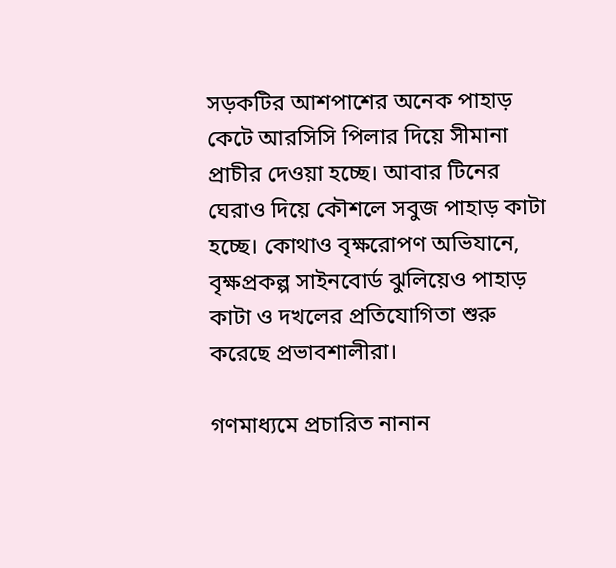সড়কটির আশপাশের অনেক পাহাড় কেটে আরসিসি পিলার দিয়ে সীমানা প্রাচীর দেওয়া হচ্ছে। আবার টিনের ঘেরাও দিয়ে কৌশলে সবুজ পাহাড় কাটা হচ্ছে। কোথাও বৃক্ষরোপণ অভিযানে, বৃক্ষপ্রকল্প সাইনবোর্ড ঝুলিয়েও পাহাড় কাটা ও দখলের প্রতিযোগিতা শুরু করেছে প্রভাবশালীরা।

গণমাধ্যমে প্রচারিত নানান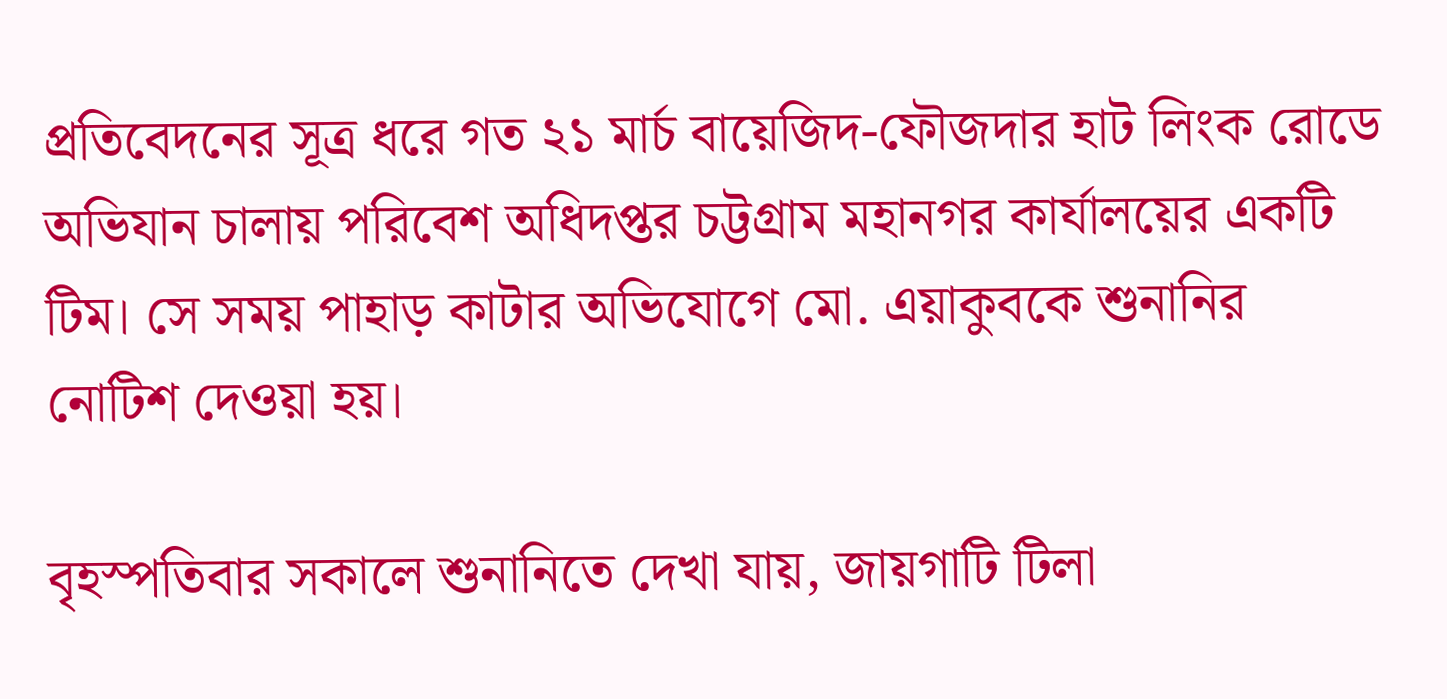প্রতিবেদনের সূত্র ধরে গত ২১ মার্চ বায়েজিদ-ফৌজদার হাট লিংক রোডে অভিযান চালায় পরিবেশ অধিদপ্তর চট্টগ্রাম মহানগর কার্যালয়ের একটি টিম। সে সময় পাহাড় কাটার অভিযোগে মো. এয়াকুবকে শুনানির নোটিশ দেওয়া হয়।

বৃহস্পতিবার সকালে শুনানিতে দেখা যায়, জায়গাটি টিলা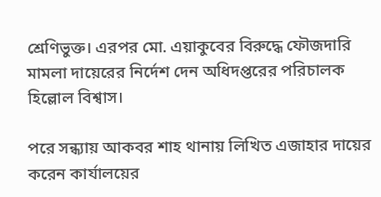শ্রেণিভুক্ত। এরপর মো. এয়াকুবের বিরুদ্ধে ফৌজদারি মামলা দায়েরের নির্দেশ দেন অধিদপ্তরের পরিচালক হিল্লোল বিশ্বাস।

পরে সন্ধ্যায় আকবর শাহ থানায় লিখিত এজাহার দায়ের করেন কার্যালয়ের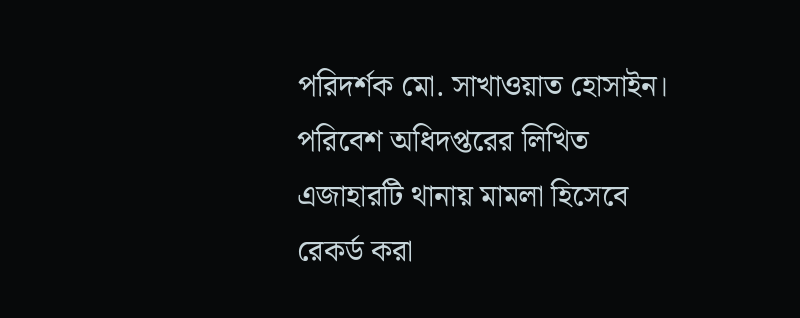পরিদর্শক মো. সাখাওয়াত হোসাইন। পরিবেশ অধিদপ্তরের লিখিত এজাহারটি থানায় মামলা হিসেবে রেকর্ড করা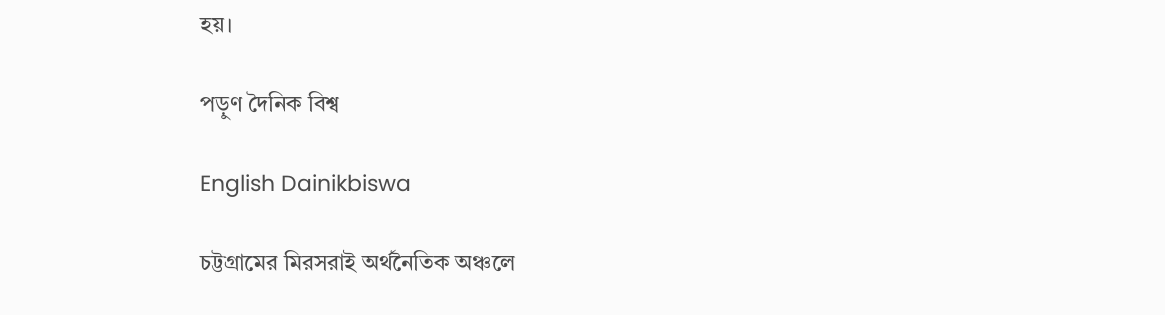হয়।

পড়ুণ দৈনিক বিশ্ব

English Dainikbiswa

চট্টগ্রামের মিরসরাই অর্থনৈতিক অঞ্চলে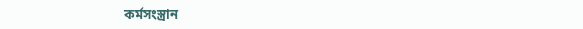কর্মসংস্ত্রান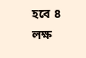হবে ৪ লক্ষ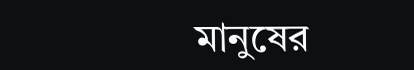মানুষের